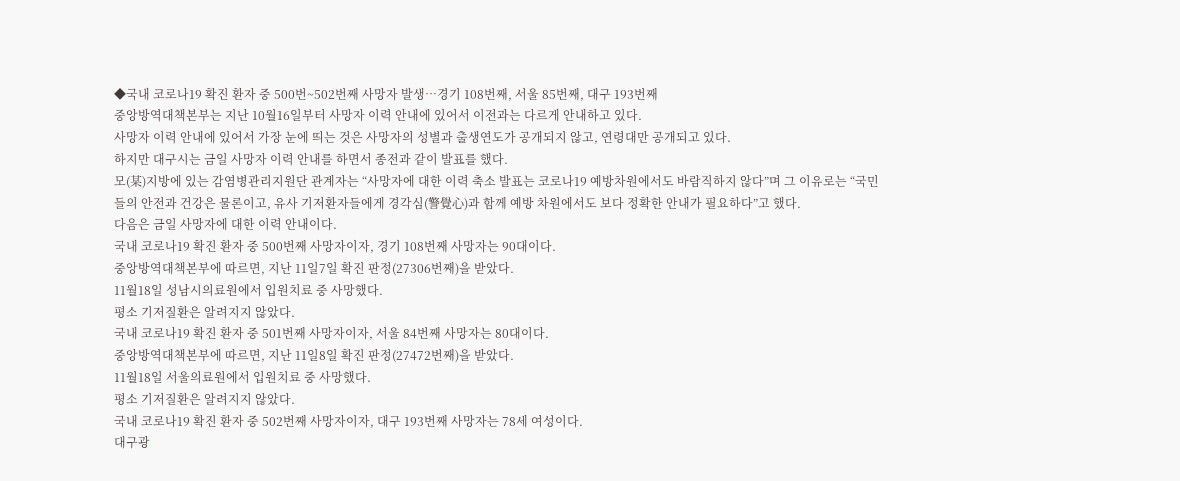◆국내 코로나19 확진 환자 중 500번~502번째 사망자 발생…경기 108번째, 서울 85번째, 대구 193번째
중앙방역대책본부는 지난 10월16일부터 사망자 이력 안내에 있어서 이전과는 다르게 안내하고 있다.
사망자 이력 안내에 있어서 가장 눈에 띄는 것은 사망자의 성별과 출생연도가 공개되지 않고, 연령대만 공개되고 있다.
하지만 대구시는 금일 사망자 이력 안내를 하면서 종전과 같이 발표를 했다.
모(某)지방에 있는 감염병관리지원단 관계자는 “사망자에 대한 이력 축소 발표는 코로나19 예방차원에서도 바람직하지 않다”며 그 이유로는 “국민들의 안전과 건강은 물론이고, 유사 기저환자들에게 경각심(警覺心)과 함께 예방 차원에서도 보다 정확한 안내가 필요하다”고 했다.
다음은 금일 사망자에 대한 이력 안내이다.
국내 코로나19 확진 환자 중 500번째 사망자이자, 경기 108번째 사망자는 90대이다.
중앙방역대책본부에 따르면, 지난 11일7일 확진 판정(27306번째)을 받았다.
11월18일 성남시의료원에서 입원치료 중 사망했다.
평소 기저질환은 알려지지 않았다.
국내 코로나19 확진 환자 중 501번째 사망자이자, 서울 84번째 사망자는 80대이다.
중앙방역대책본부에 따르면, 지난 11일8일 확진 판정(27472번째)을 받았다.
11월18일 서울의료원에서 입원치료 중 사망했다.
평소 기저질환은 알려지지 않았다.
국내 코로나19 확진 환자 중 502번째 사망자이자, 대구 193번째 사망자는 78세 여성이다.
대구광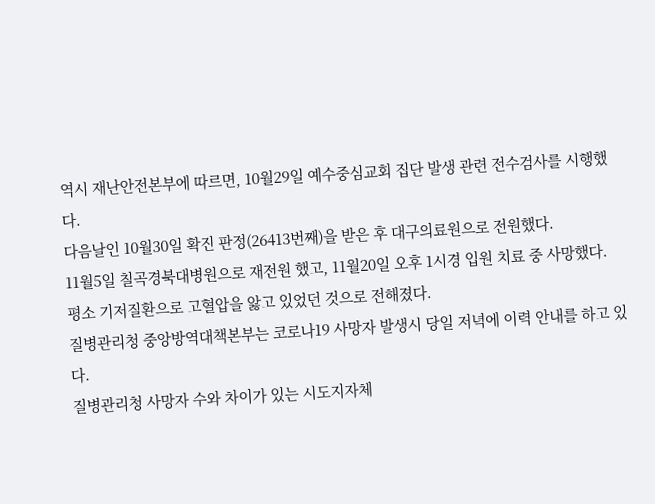역시 재난안전본부에 따르면, 10월29일 예수중심교회 집단 발생 관련 전수검사를 시행했다.
다음날인 10월30일 확진 판정(26413번째)을 받은 후 대구의료원으로 전원했다.
11월5일 칠곡경북대병원으로 재전원 했고, 11월20일 오후 1시경 입원 치료 중 사망했다.
평소 기저질환으로 고혈압을 앓고 있었던 것으로 전해졌다.
질병관리청 중앙방역대책본부는 코로나19 사망자 발생시 당일 저녁에 이력 안내를 하고 있다.
질병관리청 사망자 수와 차이가 있는 시도지자체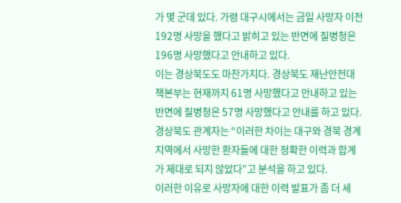가 몇 군데 있다. 가령 대구시에서는 금일 사망자 이전 192명 사망을 했다고 밝히고 있는 반면에 질병청은 196명 사망했다고 안내하고 있다.
이는 경상북도도 마찬가지다. 경상북도 재난안전대책본부는 현재까지 61명 사망했다고 안내하고 있는 반면에 질병청은 57명 사망했다고 안내를 하고 있다.
경상북도 관계자는 “이러한 차이는 대구와 경북 경계지역에서 사망한 환자들에 대한 정확한 이력과 합계가 제대로 되지 않았다”고 분석을 하고 있다.
이러한 이유로 사망자에 대한 이력 발표가 좀 더 세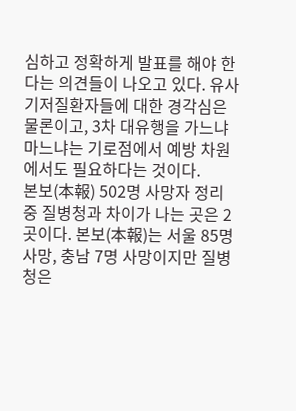심하고 정확하게 발표를 해야 한다는 의견들이 나오고 있다. 유사 기저질환자들에 대한 경각심은 물론이고, 3차 대유행을 가느냐 마느냐는 기로점에서 예방 차원에서도 필요하다는 것이다.
본보(本報) 502명 사망자 정리 중 질병청과 차이가 나는 곳은 2곳이다. 본보(本報)는 서울 85명 사망, 충남 7명 사망이지만 질병청은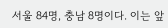서울 84명, 충남 8명이다. 이는 앞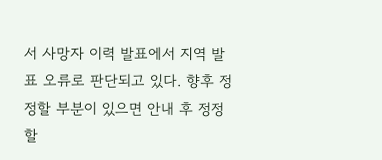서 사망자 이력 발표에서 지역 발표 오류로 판단되고 있다. 향후 정정할 부분이 있으면 안내 후 정정할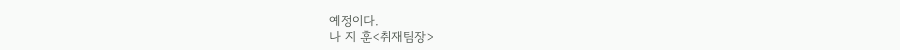예정이다.
나 지 훈<취재팀장>